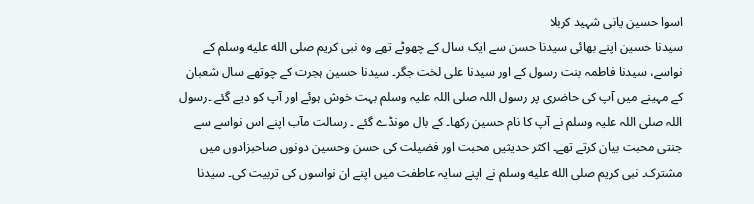اسوا حسین یانی شہید کربلا
سیدنا حسین اپنے بھائی سیدنا حسن سے ایک سال کے چھوٹے تھے وہ نبی کریم صلى الله عليه وسلم کے نواسے، سیدنا فاطمہ بنت رسول کے اور سیدنا علی لخت جگر۔ سیدنا حسین ہجرت کے چوتھے سال شعبان کے مہینے میں آپ کی حاضری پر رسول اللہ صلی اللہ علیہ وسلم بہت خوش ہوئے اور آپ کو دیے گئے ۔رسول اللہ صلی اللہ علیہ وسلم نے آپ کا نام حسین رکھا۔ کے بال مونڈے گئے ۔ رسالت مآب اپنے اس نواسے سے جنتی محبت بیان کرتے تھے۔ اکثر حدیثیں محبت اور فضیلت کی حسن وحسین دونوں صاحبزادوں میں مشترک۔ نبی کریم صلى الله عليه وسلم نے اپنے سایہ عاطفت میں اپنے ان نواسوں کی تربیت کی۔ سیدنا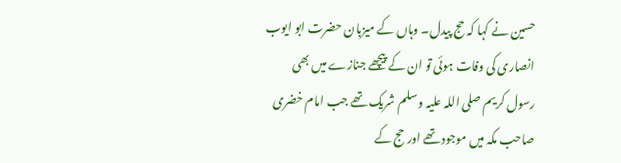حسین نے کہا کہ حج پیدل۔ وہاں کے میزبان حضرت ابو ایوب انصاری کی وفات ہوئی تو ان کے پیچھے جنازے میں بھی رسول کریم صلی اللہ علیہ وسلم شریک تھے جب امام خضری صاحب مکہ میں موجود تھے اور حج کے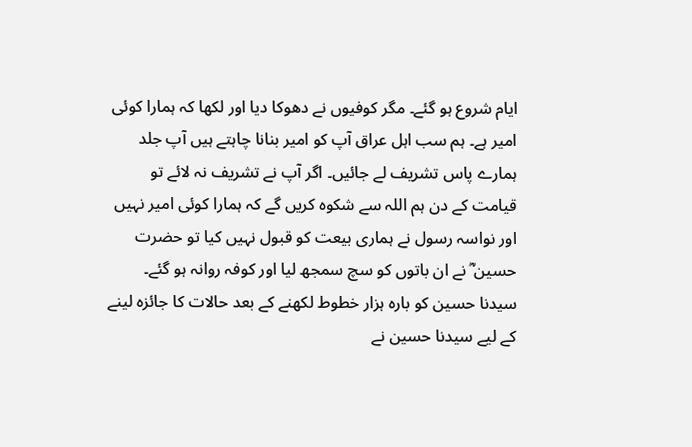ایام شروع ہو گئے۔ مگر کوفیوں نے دھوکا دیا اور لکھا کہ ہمارا کوئی امیر ہے۔ ہم سب اہل عراق آپ کو امیر بنانا چاہتے ہیں آپ جلد ہمارے پاس تشریف لے جائیں۔ اگر آپ نے تشریف نہ لائے تو قیامت کے دن ہم اللہ سے شکوہ کریں گے کہ ہمارا کوئی امیر نہیں اور نواسہ رسول نے ہماری بیعت کو قبول نہیں کیا تو حضرت حسین ؓ نے ان باتوں کو سچ سمجھ لیا اور کوفہ روانہ ہو گئے۔ سیدنا حسین کو بارہ ہزار خطوط لکھنے کے بعد حالات کا جائزہ لینے کے لیے سیدنا حسین نے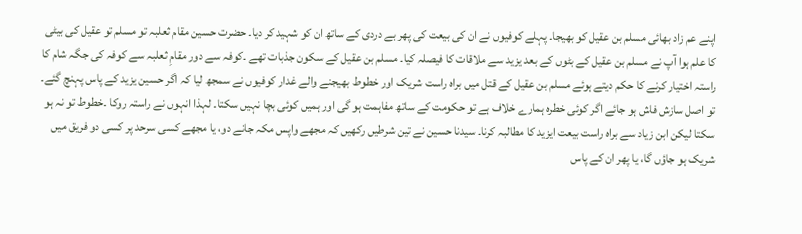اپنے عم زاد بھائی مسلم بن عقیل کو بھیجا۔ پہلے کوفیوں نے ان کی بیعت کی پھر بے دردی کے ساتھ ان کو شہید کر دیا۔ حضرت حسین مقام ثعلبہ تو مسلم تو عقیل کی بیٹی کا علم ہوا آپ نے مسلم بن عقیل کے بٹوں کے بعد یزید سے ملاقات کا فیصلہ کیا۔ مسلم بن عقیل کے سکون جذبات تھے ۔کوفہ سے دور مقامِ ثعلبہ سے کوفہ کی جگہ شام کا راستہ اختیار کرنے کا حکم دیتے ہوئے مسلم بن عقیل کے قتل میں براہ راست شریک اور خطوط بھیجنے والے غدار کوفیوں نے سمجھ لیا کہ اگر حسین یزید کے پاس پہنچ گئے۔ تو اصل سازش فاش ہو جائے اگر کوئی خطرہ ہمارے خلاف ہے تو حکومت کے ساتھ مفاہمت ہو گی اور ہمیں کوئی بچا نہیں سکتا۔ لہذا انہوں نے راستہ روکا ۔خطوط تو نہ ہو سکتا لیکن ابن زیاد سے براہ راست بیعت ایزید کا مطالبہ کرنا۔ سیدنا حسین نے تین شرطیں رکھیں کہ مجھے واپس مکہ جانے دو، یا مجھے کسی سرحد پر کسی دو فریق میں شریک ہو جاؤں گا، یا پھر ان کے پاس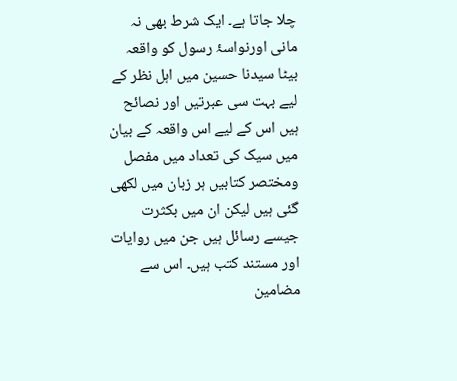چلا جاتا ہے۔ ایک شرط بھی نہ مانی اورنواسۂ رسول کو واقعہ بیٹا سیدنا حسین میں اہل نظر کے لیے بہت سی عبرتیں اور نصائح ہیں اس کے لیے اس واقعہ کے بیان میں سیک کی تعداد میں مفصل ومختصر کتابیں ہر زبان میں لکھی گئی ہیں لیکن ان میں بکثرت جیسے رسائل ہیں جن میں روایات اور مستند کتب ہیں۔ اس سے مضامین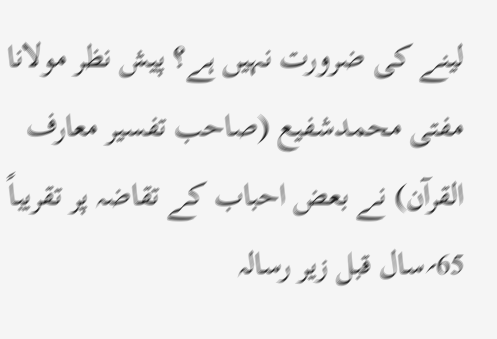لینے کی ضرورت نہیں ہے؟ پیش نظر مولانا مفتی محمدشفیع (صاحب تفسیر معارف القرآن) نے بعض احباب کے تقاضہ پر تقریباً 65؍سال قبل زیر رسالہ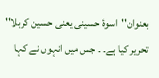بعنوان''اسوۂ حسینی یعنی حسین کربلا'' تحریر کیا ہے۔ ۔ جس میں انہوں نے کہا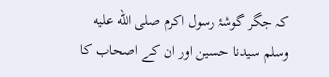کہ جگر گوشۂ رسول اکرم صلى الله عليه وسلم سیدنا حسین اور ان کے اصحاب کا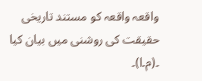واقعہ واقعہ کو مستند تاریخی حقیقت کی روشنی میں بیان کیا ۔(م۔ا)۔